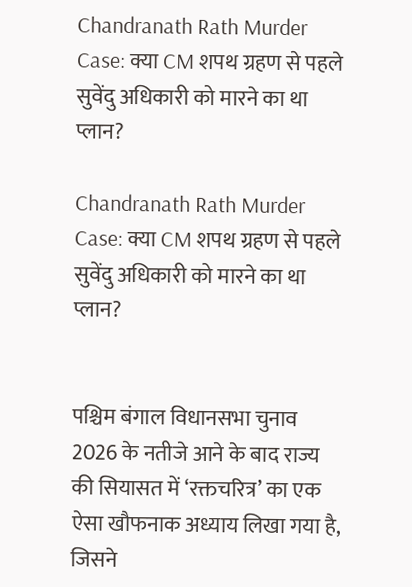Chandranath Rath Murder Case: क्या CM शपथ ग्रहण से पहले सुवेंदु अधिकारी को मारने का था प्लान?

Chandranath Rath Murder Case: क्या CM शपथ ग्रहण से पहले सुवेंदु अधिकारी को मारने का था प्लान?


पश्चिम बंगाल विधानसभा चुनाव 2026 के नतीजे आने के बाद राज्य की सियासत में ‘रक्तचरित्र’ का एक ऐसा खौफनाक अध्याय लिखा गया है, जिसने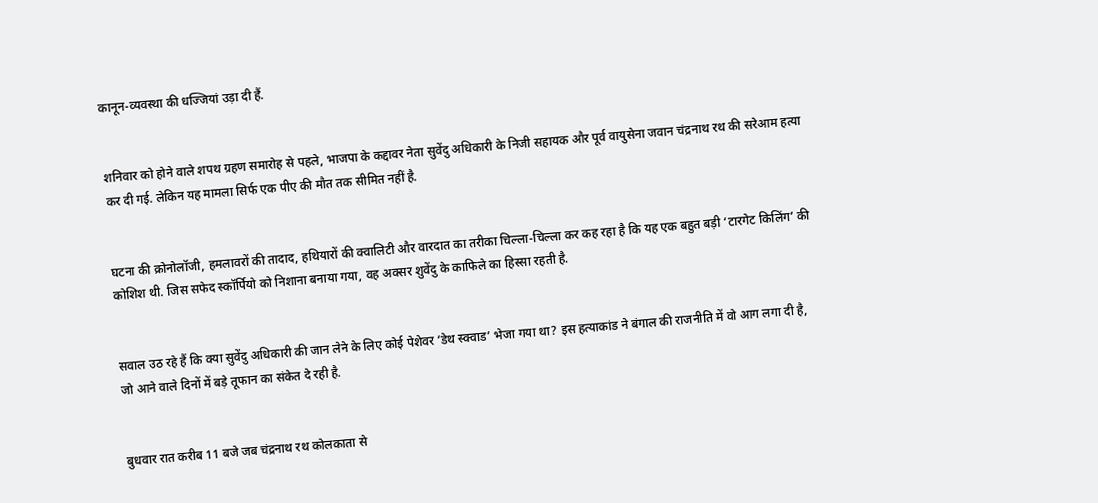कानून-व्यवस्था की धज्जियां उड़ा दी हैं.


शनिवार को होने वाले शपथ ग्रहण समारोह से पहले, भाजपा के कद्दावर नेता सुवेंदु अधिकारी के निजी सहायक और पूर्व वायुसेना जवान चंद्रनाथ रथ की सरेआम हत्या कर दी गई. लेकिन यह मामला सिर्फ एक पीए की मौत तक सीमित नहीं है.


घटना की क्रोनोलॉजी, हमलावरों की तादाद, हथियारों की क्वालिटी और वारदात का तरीका चिल्ला-चिल्ला कर कह रहा है कि यह एक बहुत बड़ी ‘टारगेट किलिंग’ की कोशिश थी. जिस सफेद स्कॉर्पियो को निशाना बनाया गया, वह अक्सर शुवेंदु के काफिले का हिस्सा रहती है.


सवाल उठ रहे हैं कि क्या सुवेंदु अधिकारी की जान लेने के लिए कोई पेशेवर ‘डेथ स्क्वाड’ भेजा गया था? इस हत्याकांड ने बंगाल की राजनीति में वो आग लगा दी है, जो आने वाले दिनों में बड़े तूफान का संकेत दे रही है.


बुधवार रात करीब 11 बजे जब चंद्रनाथ रथ कोलकाता से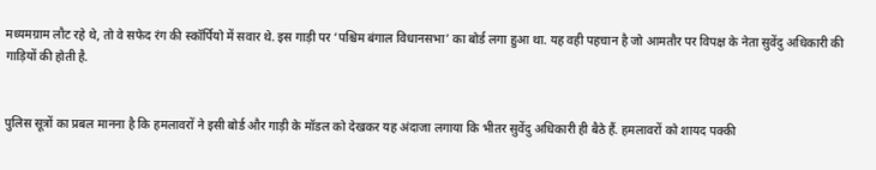मध्यमग्राम लौट रहे थे, तो वे सफेद रंग की स्कॉर्पियो में सवार थे. इस गाड़ी पर ‘पश्चिम बंगाल विधानसभा’ का बोर्ड लगा हुआ था. यह वही पहचान है जो आमतौर पर विपक्ष के नेता सुवेंदु अधिकारी की गाड़ियों की होती है.


पुलिस सूत्रों का प्रबल मानना है कि हमलावरों ने इसी बोर्ड और गाड़ी के मॉडल को देखकर यह अंदाजा लगाया कि भीतर सुवेंदु अधिकारी ही बैठे हैं. हमलावरों को शायद पक्की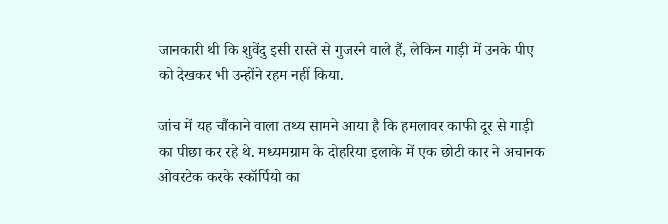जानकारी थी कि शुवेंदु इसी रास्ते से गुजरने वाले हैं, लेकिन गाड़ी में उनके पीए को देखकर भी उन्होंने रहम नहीं किया.

जांच में यह चौंकाने वाला तथ्य सामने आया है कि हमलावर काफी दूर से गाड़ी का पीछा कर रहे थे. मध्यमग्राम के दोहरिया इलाके में एक छोटी कार ने अचानक ओवरटेक करके स्कॉर्पियो का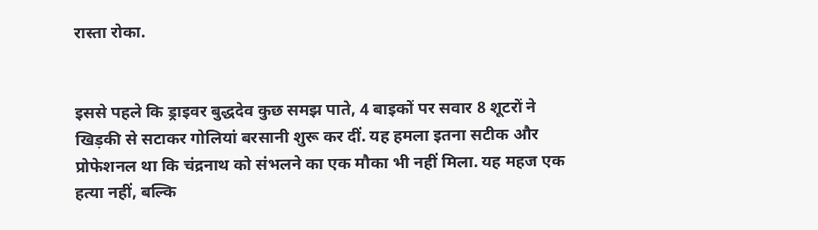रास्ता रोका.


इससे पहले कि ड्राइवर बुद्धदेव कुछ समझ पाते, 4 बाइकों पर सवार 8 शूटरों ने खिड़की से सटाकर गोलियां बरसानी शुरू कर दीं. यह हमला इतना सटीक और प्रोफेशनल था कि चंद्रनाथ को संभलने का एक मौका भी नहीं मिला. यह महज एक हत्या नहीं, बल्कि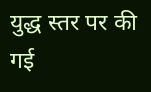युद्ध स्तर पर की गई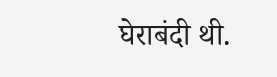घेराबंदी थी.